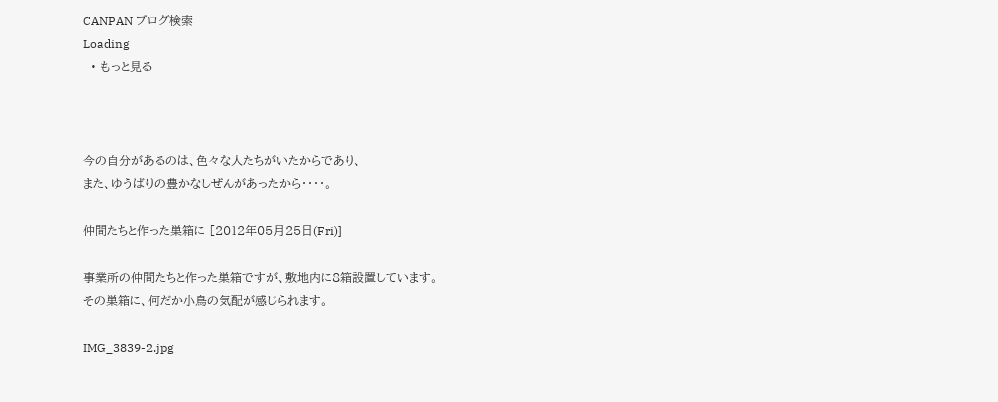CANPAN ブログ検索
Loading
  • もっと見る



今の自分があるのは、色々な人たちがいたからであり、
また、ゆうばりの豊かなしぜんがあったから・・・・。

仲間たちと作った巣箱に [2012年05月25日(Fri)]

事業所の仲間たちと作った巣箱ですが、敷地内に8箱設置しています。
その巣箱に、何だか小鳥の気配が感じられます。

IMG_3839-2.jpg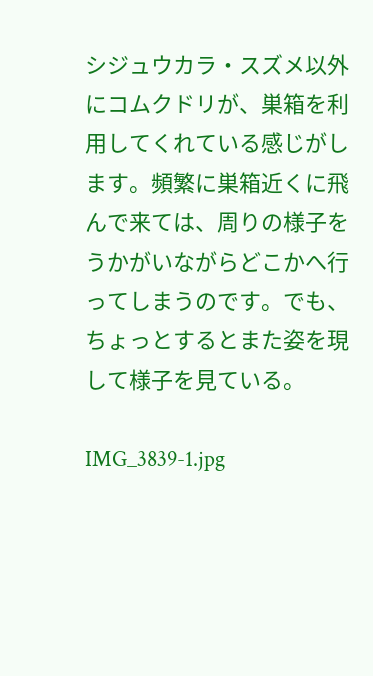シジュウカラ・スズメ以外にコムクドリが、巣箱を利用してくれている感じがします。頻繁に巣箱近くに飛んで来ては、周りの様子をうかがいながらどこかへ行ってしまうのです。でも、ちょっとするとまた姿を現して様子を見ている。

IMG_3839-1.jpg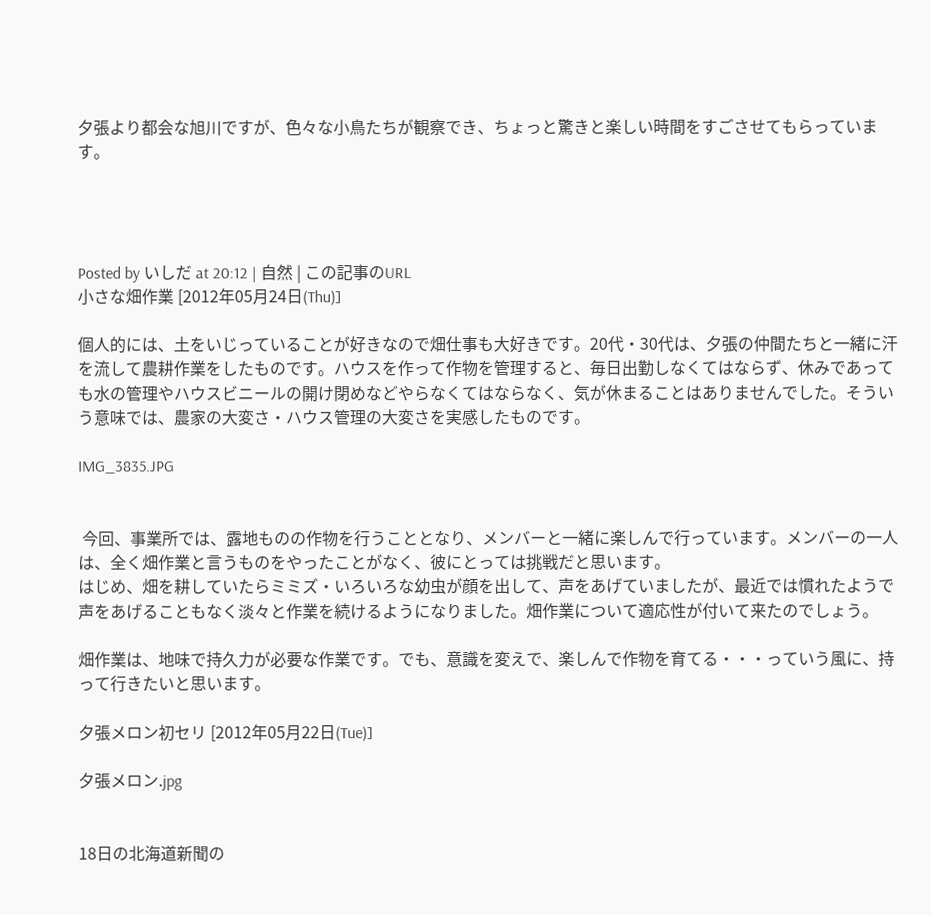夕張より都会な旭川ですが、色々な小鳥たちが観察でき、ちょっと驚きと楽しい時間をすごさせてもらっています。




Posted by いしだ at 20:12 | 自然 | この記事のURL
小さな畑作業 [2012年05月24日(Thu)]

個人的には、土をいじっていることが好きなので畑仕事も大好きです。20代・30代は、夕張の仲間たちと一緒に汗を流して農耕作業をしたものです。ハウスを作って作物を管理すると、毎日出勤しなくてはならず、休みであっても水の管理やハウスビニールの開け閉めなどやらなくてはならなく、気が休まることはありませんでした。そういう意味では、農家の大変さ・ハウス管理の大変さを実感したものです。

IMG_3835.JPG


 今回、事業所では、露地ものの作物を行うこととなり、メンバーと一緒に楽しんで行っています。メンバーの一人は、全く畑作業と言うものをやったことがなく、彼にとっては挑戦だと思います。
はじめ、畑を耕していたらミミズ・いろいろな幼虫が顔を出して、声をあげていましたが、最近では慣れたようで声をあげることもなく淡々と作業を続けるようになりました。畑作業について適応性が付いて来たのでしょう。

畑作業は、地味で持久力が必要な作業です。でも、意識を変えで、楽しんで作物を育てる・・・っていう風に、持って行きたいと思います。

夕張メロン初セリ [2012年05月22日(Tue)]

夕張メロン.jpg


18日の北海道新聞の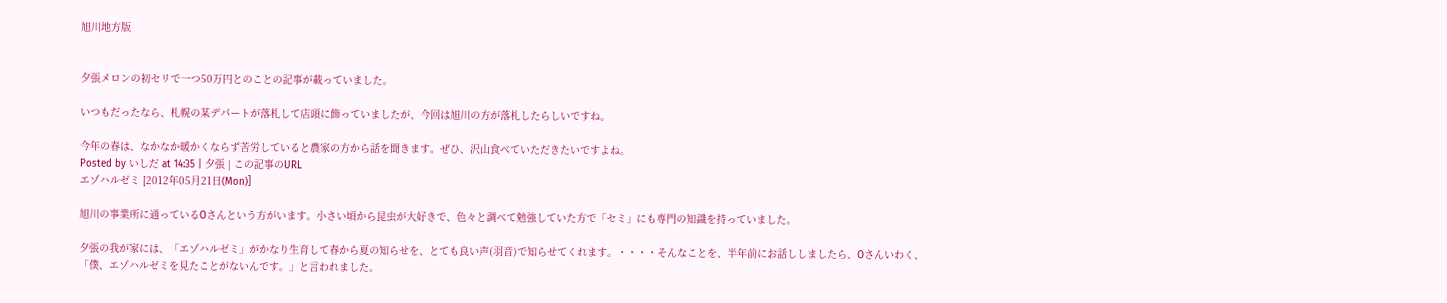旭川地方版


夕張メロンの初セリで一つ50万円とのことの記事が載っていました。

いつもだったなら、札幌の某デパートが落札して店頭に飾っていましたが、今回は旭川の方が落札したらしいですね。

今年の春は、なかなか暖かくならず苦労していると農家の方から話を聞きます。ぜひ、沢山食べていただきたいですよね。
Posted by いしだ at 14:35 | 夕張 | この記事のURL
エゾハルゼミ [2012年05月21日(Mon)]

旭川の事業所に通っているOさんという方がいます。小さい頃から昆虫が大好きで、色々と調べて勉強していた方で「セミ」にも専門の知識を持っていました。

夕張の我が家には、「エゾハルゼミ」がかなり生育して春から夏の知らせを、とても良い声(羽音)で知らせてくれます。・・・・そんなことを、半年前にお話ししましたら、Oさんいわく、「僕、エゾハルゼミを見たことがないんです。」と言われました。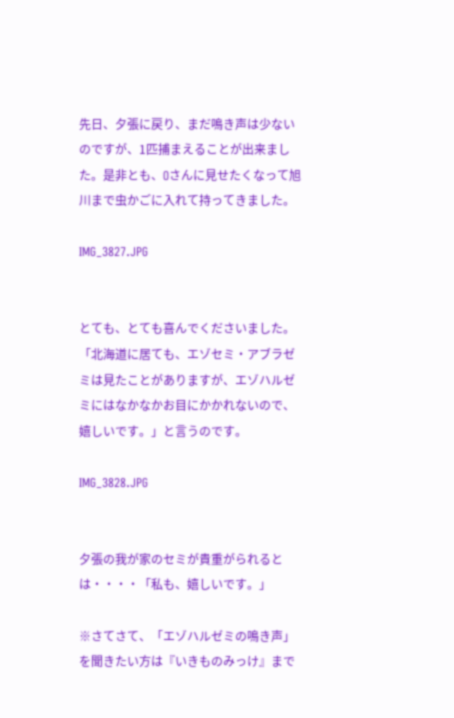先日、夕張に戻り、まだ鳴き声は少ないのですが、1匹捕まえることが出来ました。是非とも、Oさんに見せたくなって旭川まで虫かごに入れて持ってきました。

IMG_3827.JPG


とても、とても喜んでくださいました。
「北海道に居ても、エゾセミ・アブラゼミは見たことがありますが、エゾハルゼミにはなかなかお目にかかれないので、嬉しいです。」と言うのです。

IMG_3828.JPG


夕張の我が家のセミが貴重がられるとは・・・・「私も、嬉しいです。」

※さてさて、「エゾハルゼミの鳴き声」を聞きたい方は『いきものみっけ』まで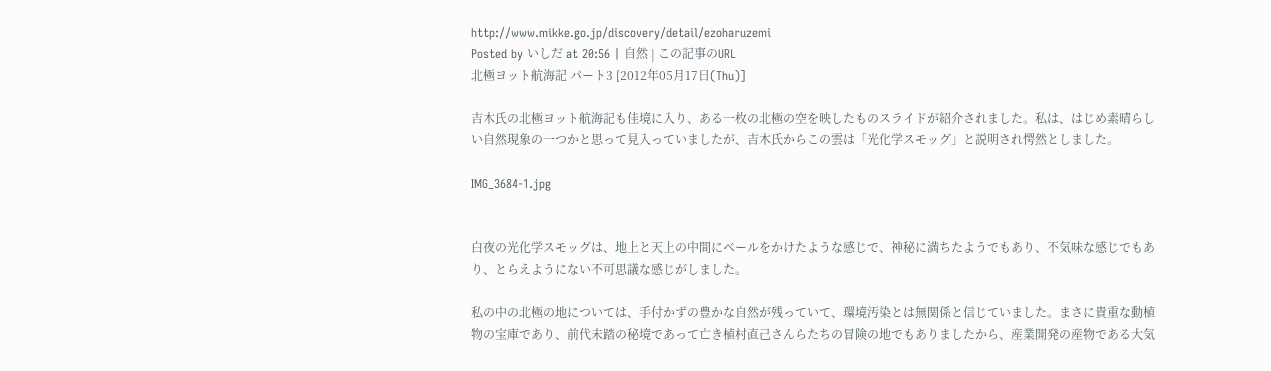http://www.mikke.go.jp/discovery/detail/ezoharuzemi
Posted by いしだ at 20:56 | 自然 | この記事のURL
北極ヨット航海記 パート3 [2012年05月17日(Thu)]

吉木氏の北極ヨット航海記も佳境に入り、ある一枚の北極の空を映したものスライドが紹介されました。私は、はじめ素晴らしい自然現象の一つかと思って見入っていましたが、吉木氏からこの雲は「光化学スモッグ」と説明され愕然としました。

IMG_3684-1.jpg


白夜の光化学スモッグは、地上と天上の中間にベールをかけたような感じで、神秘に満ちたようでもあり、不気味な感じでもあり、とらえようにない不可思議な感じがしました。

私の中の北極の地については、手付かずの豊かな自然が残っていて、環境汚染とは無関係と信じていました。まさに貴重な動植物の宝庫であり、前代未踏の秘境であって亡き植村直己さんらたちの冒険の地でもありましたから、産業開発の産物である大気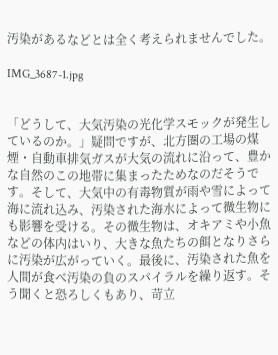汚染があるなどとは全く考えられませんでした。

IMG_3687-1.jpg


「どうして、大気汚染の光化学スモックが発生しているのか。」疑問ですが、北方圏の工場の煤煙・自動車排気ガスが大気の流れに沿って、豊かな自然のこの地帯に集まったためなのだそうです。そして、大気中の有毒物質が雨や雪によって海に流れ込み、汚染された海水によって微生物にも影響を受ける。その微生物は、オキアミや小魚などの体内はいり、大きな魚たちの餌となりさらに汚染が広がっていく。最後に、汚染された魚を人間が食べ汚染の負のスパイラルを繰り返す。そう聞くと恐ろしくもあり、苛立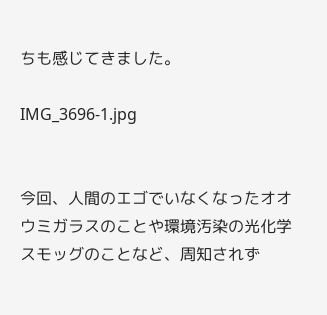ちも感じてきました。

IMG_3696-1.jpg


今回、人間のエゴでいなくなったオオウミガラスのことや環境汚染の光化学スモッグのことなど、周知されず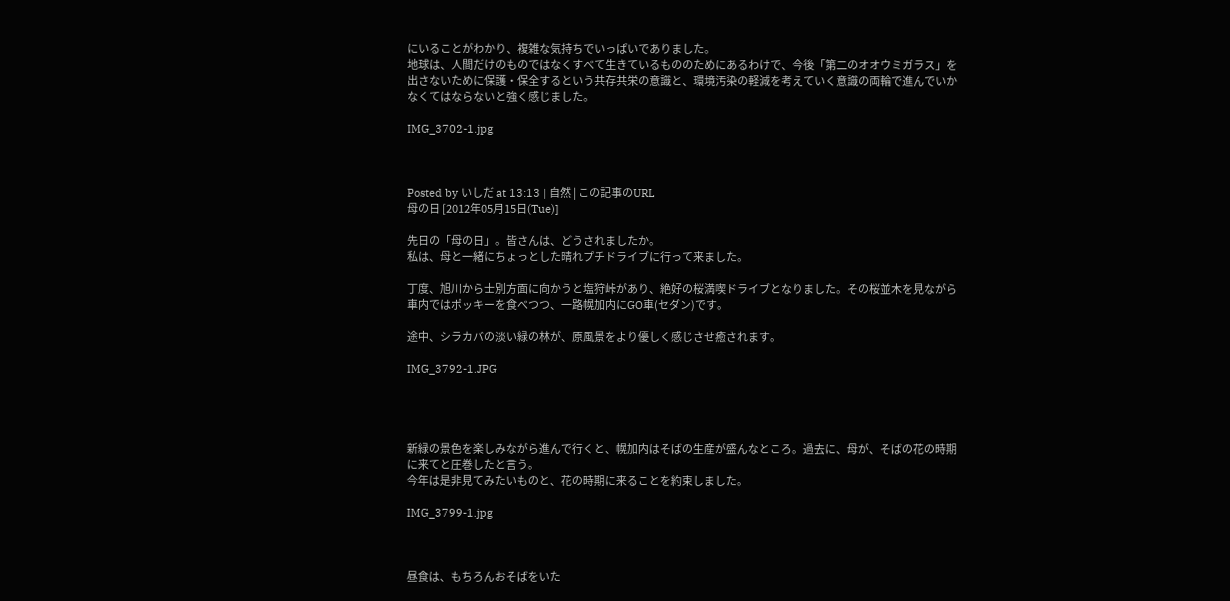にいることがわかり、複雑な気持ちでいっぱいでありました。
地球は、人間だけのものではなくすべて生きているもののためにあるわけで、今後「第二のオオウミガラス」を出さないために保護・保全するという共存共栄の意識と、環境汚染の軽減を考えていく意識の両輪で進んでいかなくてはならないと強く感じました。

IMG_3702-1.jpg



Posted by いしだ at 13:13 | 自然 | この記事のURL
母の日 [2012年05月15日(Tue)]

先日の「母の日」。皆さんは、どうされましたか。
私は、母と一緒にちょっとした晴れプチドライブに行って来ました。

丁度、旭川から士別方面に向かうと塩狩峠があり、絶好の桜満喫ドライブとなりました。その桜並木を見ながら車内ではポッキーを食べつつ、一路幌加内にGO車(セダン)です。

途中、シラカバの淡い緑の林が、原風景をより優しく感じさせ癒されます。

IMG_3792-1.JPG




新緑の景色を楽しみながら進んで行くと、幌加内はそばの生産が盛んなところ。過去に、母が、そばの花の時期に来てと圧巻したと言う。
今年は是非見てみたいものと、花の時期に来ることを約束しました。

IMG_3799-1.jpg



昼食は、もちろんおそばをいた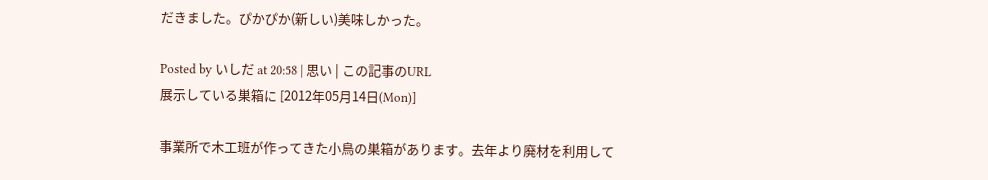だきました。ぴかぴか(新しい)美味しかった。

Posted by いしだ at 20:58 | 思い | この記事のURL
展示している巣箱に [2012年05月14日(Mon)]

事業所で木工班が作ってきた小鳥の巣箱があります。去年より廃材を利用して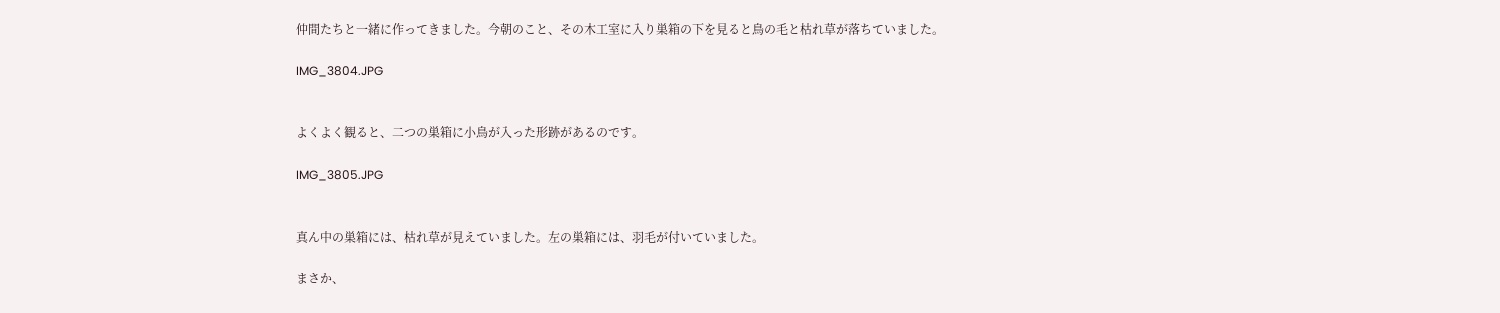仲間たちと一緒に作ってきました。今朝のこと、その木工室に入り巣箱の下を見ると鳥の毛と枯れ草が落ちていました。

IMG_3804.JPG


よくよく観ると、二つの巣箱に小鳥が入った形跡があるのです。

IMG_3805.JPG


真ん中の巣箱には、枯れ草が見えていました。左の巣箱には、羽毛が付いていました。

まさか、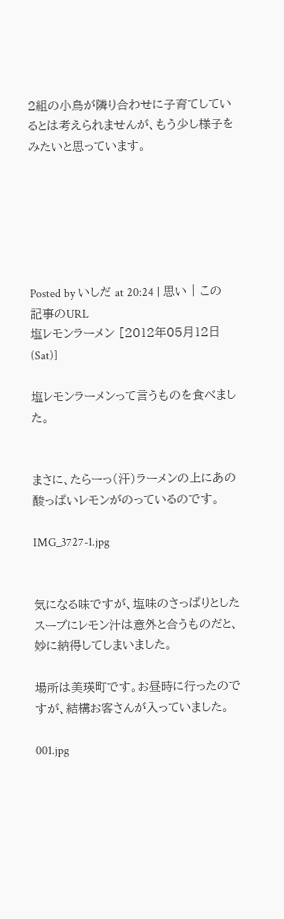2組の小鳥が隣り合わせに子育てしているとは考えられませんが、もう少し様子をみたいと思っています。






Posted by いしだ at 20:24 | 思い | この記事のURL
塩レモンラーメン [2012年05月12日(Sat)]

塩レモンラーメンって言うものを食べました。


まさに、たらーっ(汗)ラーメンの上にあの酸っぱいレモンがのっているのです。

IMG_3727-1.jpg


気になる味ですが、塩味のさっぱりとしたスープにレモン汁は意外と合うものだと、妙に納得してしまいました。

場所は美瑛町です。お昼時に行ったのですが、結構お客さんが入っていました。

001.jpg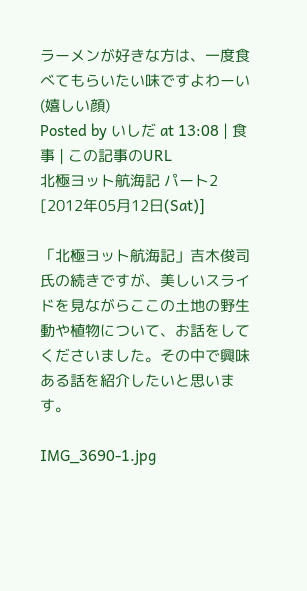ラーメンが好きな方は、一度食べてもらいたい味ですよわーい(嬉しい顔)
Posted by いしだ at 13:08 | 食事 | この記事のURL
北極ヨット航海記 パート2 [2012年05月12日(Sat)]

「北極ヨット航海記」吉木俊司氏の続きですが、美しいスライドを見ながらここの土地の野生動や植物について、お話をしてくださいました。その中で興味ある話を紹介したいと思います。

IMG_3690-1.jpg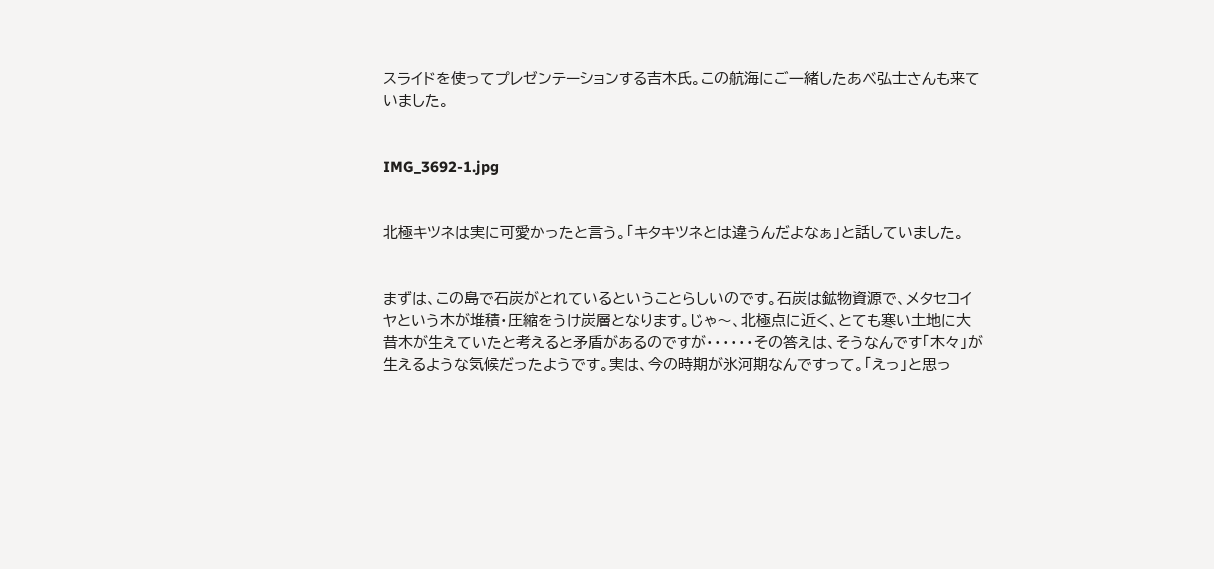スライドを使ってプレゼンテーションする吉木氏。この航海にご一緒したあべ弘士さんも来ていました。


IMG_3692-1.jpg


北極キツネは実に可愛かったと言う。「キタキツネとは違うんだよなぁ」と話していました。


まずは、この島で石炭がとれているということらしいのです。石炭は鉱物資源で、メタセコイヤという木が堆積・圧縮をうけ炭層となります。じゃ〜、北極点に近く、とても寒い土地に大昔木が生えていたと考えると矛盾があるのですが・・・・・・その答えは、そうなんです「木々」が生えるような気候だったようです。実は、今の時期が氷河期なんですって。「えっ」と思っ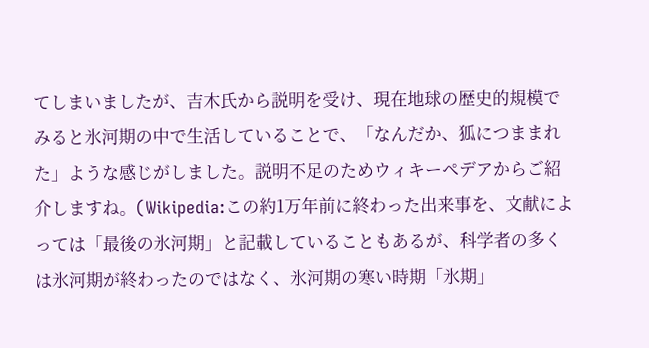てしまいましたが、吉木氏から説明を受け、現在地球の歴史的規模でみると氷河期の中で生活していることで、「なんだか、狐につままれた」ような感じがしました。説明不足のためウィキーペデアからご紹介しますね。(Wikipedia:この約1万年前に終わった出来事を、文献によっては「最後の氷河期」と記載していることもあるが、科学者の多くは氷河期が終わったのではなく、氷河期の寒い時期「氷期」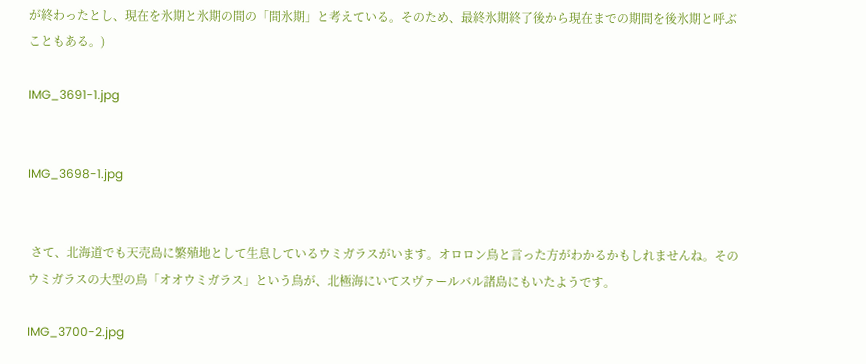が終わったとし、現在を氷期と氷期の間の「間氷期」と考えている。そのため、最終氷期終了後から現在までの期間を後氷期と呼ぶこともある。)

IMG_3691-1.jpg


IMG_3698-1.jpg


 さて、北海道でも天売島に繁殖地として生息しているウミガラスがいます。オロロン鳥と言った方がわかるかもしれませんね。そのウミガラスの大型の鳥「オオウミガラス」という鳥が、北極海にいてスヴァールバル諸島にもいたようです。

IMG_3700-2.jpg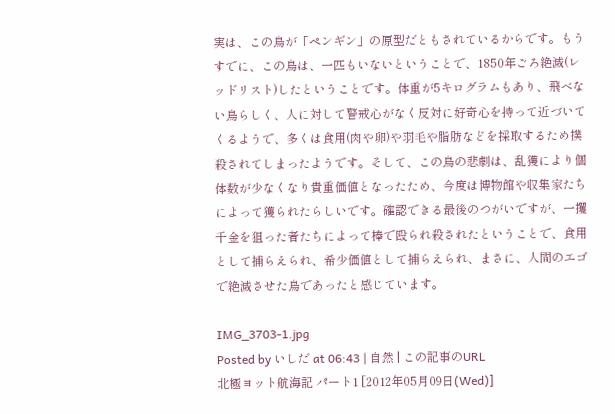実は、この鳥が「ペンギン」の原型だともされているからです。もうすでに、この鳥は、一匹もいないということで、1850年ごろ絶滅(レッドリスト)したということです。体重が5キログラムもあり、飛べない鳥らしく、人に対して警戒心がなく反対に好奇心を持って近づいてくるようで、多くは食用(肉や卵)や羽毛や脂肪などを採取するため撲殺されてしまったようです。そして、この鳥の悲劇は、乱獲により個体数が少なくなり貴重価値となったため、今度は博物館や収集家たちによって獲られたらしいです。確認できる最後のつがいですが、一攫千金を狙った者たちによって棒で殴られ殺されたということで、食用として捕らえられ、希少価値として捕らえられ、まさに、人間のエゴで絶滅させた鳥であったと感じています。

IMG_3703-1.jpg
Posted by いしだ at 06:43 | 自然 | この記事のURL
北極ヨット航海記 パート1 [2012年05月09日(Wed)]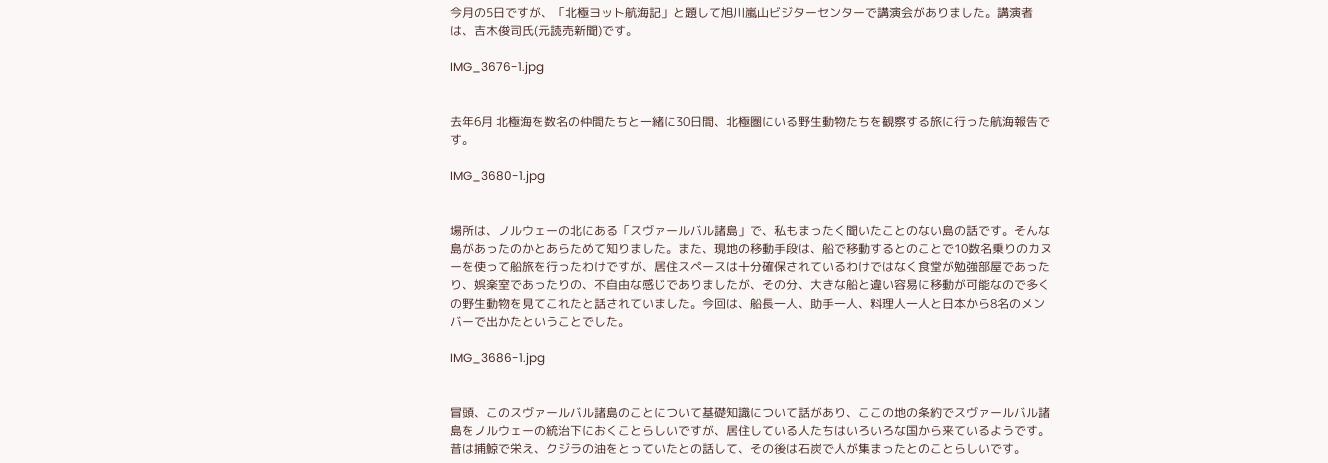今月の5日ですが、「北極ヨット航海記」と題して旭川嵐山ビジターセンターで講演会がありました。講演者は、吉木俊司氏(元読売新聞)です。

IMG_3676-1.jpg


去年6月 北極海を数名の仲間たちと一緒に30日間、北極圏にいる野生動物たちを観察する旅に行った航海報告です。

IMG_3680-1.jpg


場所は、ノルウェーの北にある「スヴァールバル諸島」で、私もまったく聞いたことのない島の話です。そんな島があったのかとあらためて知りました。また、現地の移動手段は、船で移動するとのことで10数名乗りのカヌーを使って船旅を行ったわけですが、居住スペースは十分確保されているわけではなく食堂が勉強部屋であったり、娯楽室であったりの、不自由な感じでありましたが、その分、大きな船と違い容易に移動が可能なので多くの野生動物を見てこれたと話されていました。今回は、船長一人、助手一人、料理人一人と日本から8名のメンバーで出かたということでした。

IMG_3686-1.jpg


冒頭、このスヴァールバル諸島のことについて基礎知識について話があり、ここの地の条約でスヴァールバル諸島をノルウェーの統治下におくことらしいですが、居住している人たちはいろいろな国から来ているようです。昔は捕鯨で栄え、クジラの油をとっていたとの話して、その後は石炭で人が集まったとのことらしいです。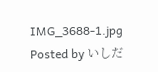IMG_3688-1.jpg
Posted by いしだ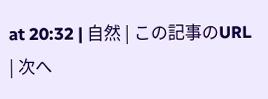at 20:32 | 自然 | この記事のURL
| 次へ